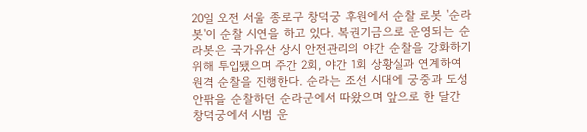20일 오전 서울 종로구 창덕궁 후원에서 순찰 로봇 '순라봇'이 순찰 시연을 하고 있다. 복권기금으로 운영되는 순라봇은 국가유산 상시 안전관리의 야간 순찰을 강화하기 위해 투입됐으며 주간 2회, 야간 1회 상황실과 연계하여 원격 순찰을 진행한다. 순라는 조선 시대에 궁중과 도성 안팎을 순찰하던 순라군에서 따왔으며 앞으로 한 달간 창덕궁에서 시범 운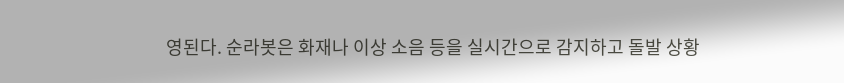영된다. 순라봇은 화재나 이상 소음 등을 실시간으로 감지하고 돌발 상황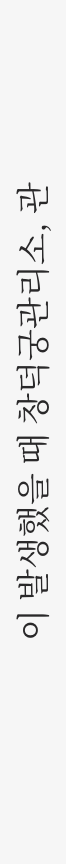이 발생했을 때 창덕궁관리소, 관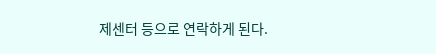제센터 등으로 연락하게 된다.